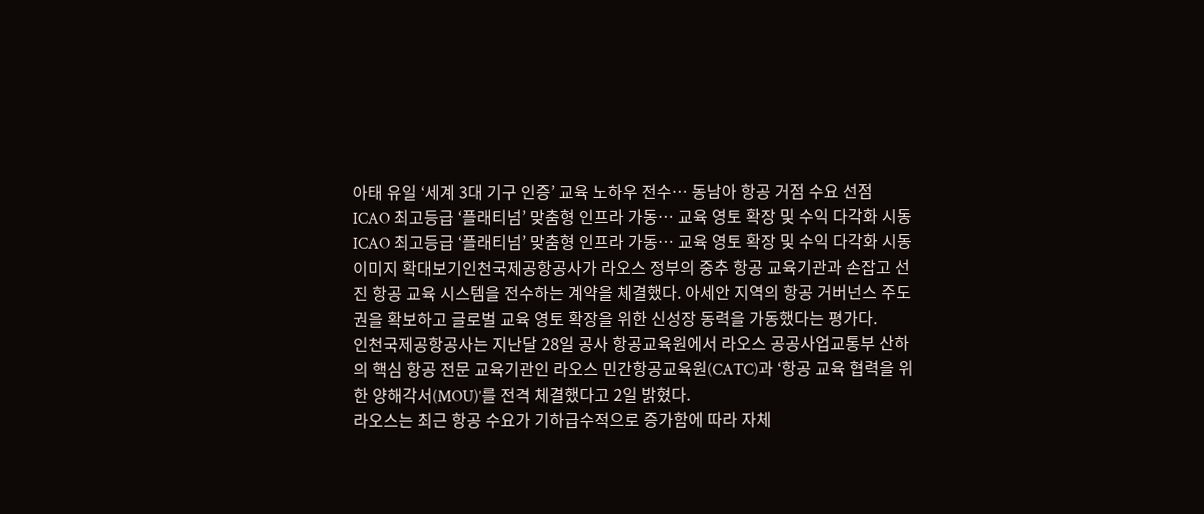아태 유일 ‘세계 3대 기구 인증’ 교육 노하우 전수… 동남아 항공 거점 수요 선점
ICAO 최고등급 ‘플래티넘’ 맞춤형 인프라 가동… 교육 영토 확장 및 수익 다각화 시동
ICAO 최고등급 ‘플래티넘’ 맞춤형 인프라 가동… 교육 영토 확장 및 수익 다각화 시동
이미지 확대보기인천국제공항공사가 라오스 정부의 중추 항공 교육기관과 손잡고 선진 항공 교육 시스템을 전수하는 계약을 체결했다. 아세안 지역의 항공 거버넌스 주도권을 확보하고 글로벌 교육 영토 확장을 위한 신성장 동력을 가동했다는 평가다.
인천국제공항공사는 지난달 28일 공사 항공교육원에서 라오스 공공사업교통부 산하의 핵심 항공 전문 교육기관인 라오스 민간항공교육원(CATC)과 ‘항공 교육 협력을 위한 양해각서(MOU)’를 전격 체결했다고 2일 밝혔다.
라오스는 최근 항공 수요가 기하급수적으로 증가함에 따라 자체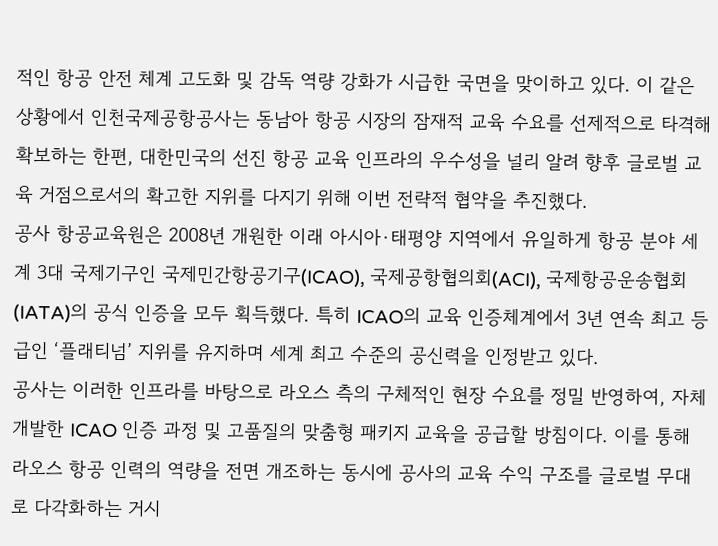적인 항공 안전 체계 고도화 및 감독 역량 강화가 시급한 국면을 맞이하고 있다. 이 같은 상황에서 인천국제공항공사는 동남아 항공 시장의 잠재적 교육 수요를 선제적으로 타격해 확보하는 한편, 대한민국의 선진 항공 교육 인프라의 우수성을 널리 알려 향후 글로벌 교육 거점으로서의 확고한 지위를 다지기 위해 이번 전략적 협약을 추진했다.
공사 항공교육원은 2008년 개원한 이래 아시아·태평양 지역에서 유일하게 항공 분야 세계 3대 국제기구인 국제민간항공기구(ICAO), 국제공항협의회(ACI), 국제항공운송협회(IATA)의 공식 인증을 모두 획득했다. 특히 ICAO의 교육 인증체계에서 3년 연속 최고 등급인 ‘플래티넘’ 지위를 유지하며 세계 최고 수준의 공신력을 인정받고 있다.
공사는 이러한 인프라를 바탕으로 라오스 측의 구체적인 현장 수요를 정밀 반영하여, 자체 개발한 ICAO 인증 과정 및 고품질의 맞춤형 패키지 교육을 공급할 방침이다. 이를 통해 라오스 항공 인력의 역량을 전면 개조하는 동시에 공사의 교육 수익 구조를 글로벌 무대로 다각화하는 거시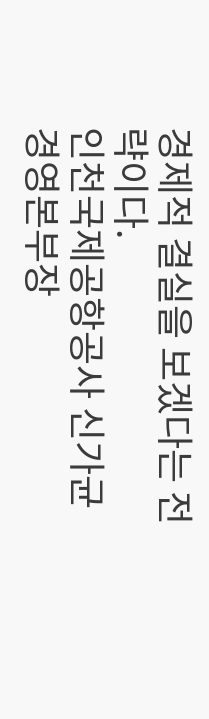경제적 결실을 보겠다는 전략이다.
인천국제공항공사 신가균 경영본부장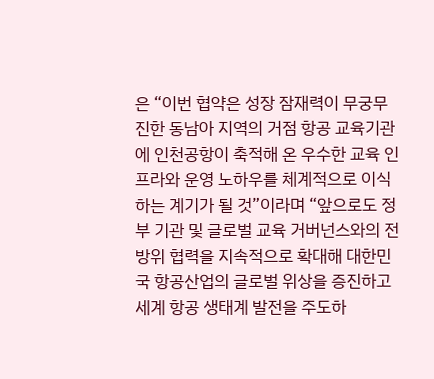은 “이번 협약은 성장 잠재력이 무궁무진한 동남아 지역의 거점 항공 교육기관에 인천공항이 축적해 온 우수한 교육 인프라와 운영 노하우를 체계적으로 이식하는 계기가 될 것”이라며 “앞으로도 정부 기관 및 글로벌 교육 거버넌스와의 전방위 협력을 지속적으로 확대해 대한민국 항공산업의 글로벌 위상을 증진하고 세계 항공 생태계 발전을 주도하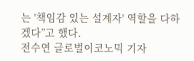는 '책임감 있는 설계자' 역할을 다하겠다”고 했다.
전수연 글로벌이코노믹 기자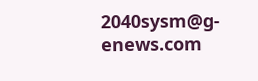2040sysm@g-enews.com